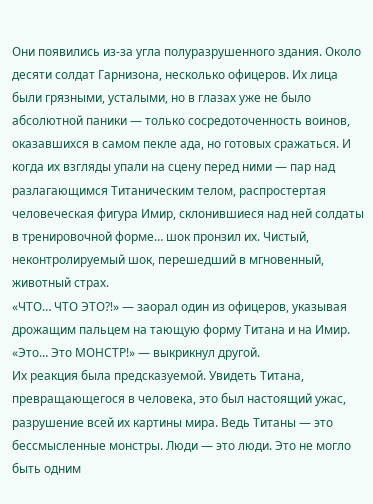Они появились из-за угла полуразрушенного здания. Около десяти солдат Гарнизона, несколько офицеров. Их лица были грязными, усталыми, но в глазах уже не было абсолютной паники — только сосредоточенность воинов, оказавшихся в самом пекле ада, но готовых сражаться. И когда их взгляды упали на сцену перед ними — пар над разлагающимся Титаническим телом, распростертая человеческая фигура Имир, склонившиеся над ней солдаты в тренировочной форме… шок пронзил их. Чистый, неконтролируемый шок, перешедший в мгновенный, животный страх.
«ЧТО… ЧТО ЭТО⁈» — заорал один из офицеров, указывая дрожащим пальцем на тающую форму Титана и на Имир.
«Это… Это МОНСТР!» — выкрикнул другой.
Их реакция была предсказуемой. Увидеть Титана, превращающегося в человека, это был настоящий ужас, разрушение всей их картины мира. Ведь Титаны — это бессмысленные монстры. Люди — это люди. Это не могло быть одним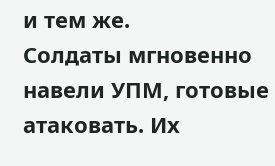и тем же.
Солдаты мгновенно навели УПМ, готовые атаковать. Их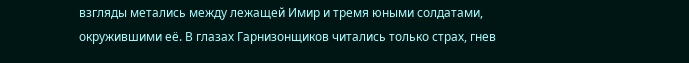взгляды метались между лежащей Имир и тремя юными солдатами, окружившими её. В глазах Гарнизонщиков читались только страх, гнев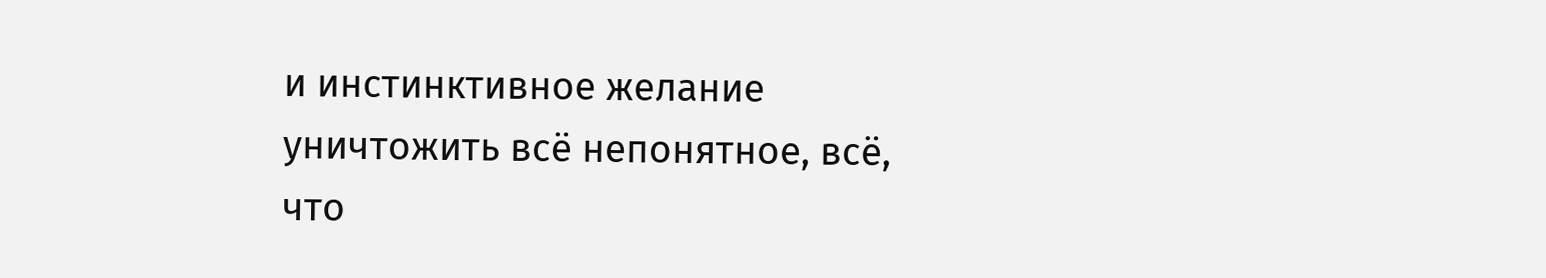и инстинктивное желание уничтожить всё непонятное, всё, что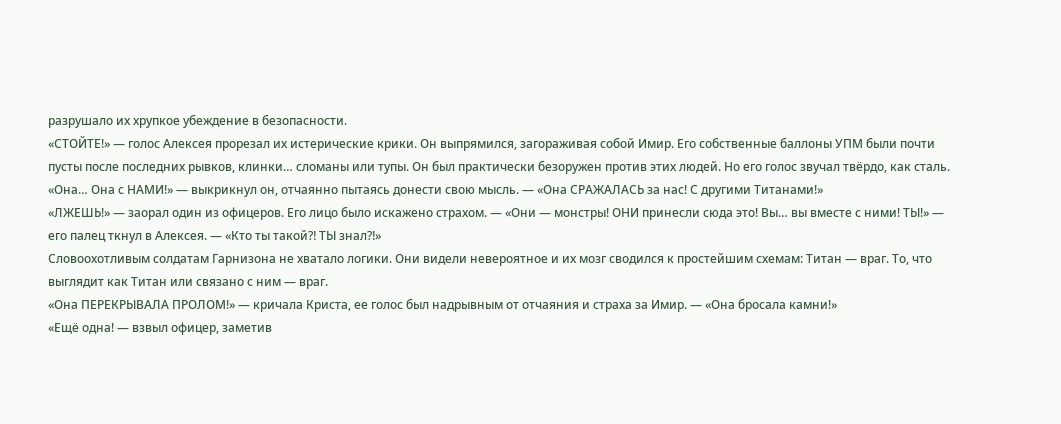разрушало их хрупкое убеждение в безопасности.
«СТОЙТЕ!» — голос Алексея прорезал их истерические крики. Он выпрямился, загораживая собой Имир. Его собственные баллоны УПМ были почти пусты после последних рывков, клинки… сломаны или тупы. Он был практически безоружен против этих людей. Но его голос звучал твёрдо, как сталь.
«Она… Она с НАМИ!» — выкрикнул он, отчаянно пытаясь донести свою мысль. — «Она СРАЖАЛАСЬ за нас! С другими Титанами!»
«ЛЖЕШЬ!» — заорал один из офицеров. Его лицо было искажено страхом. — «Они — монстры! ОНИ принесли сюда это! Вы… вы вместе с ними! ТЫ!» — его палец ткнул в Алексея. — «Кто ты такой⁈ ТЫ знал⁈»
Словоохотливым солдатам Гарнизона не хватало логики. Они видели невероятное и их мозг сводился к простейшим схемам: Титан — враг. То, что выглядит как Титан или связано с ним — враг.
«Она ПЕРЕКРЫВАЛА ПРОЛОМ!» — кричала Криста, ее голос был надрывным от отчаяния и страха за Имир. — «Она бросала камни!»
«Ещё одна! — взвыл офицер, заметив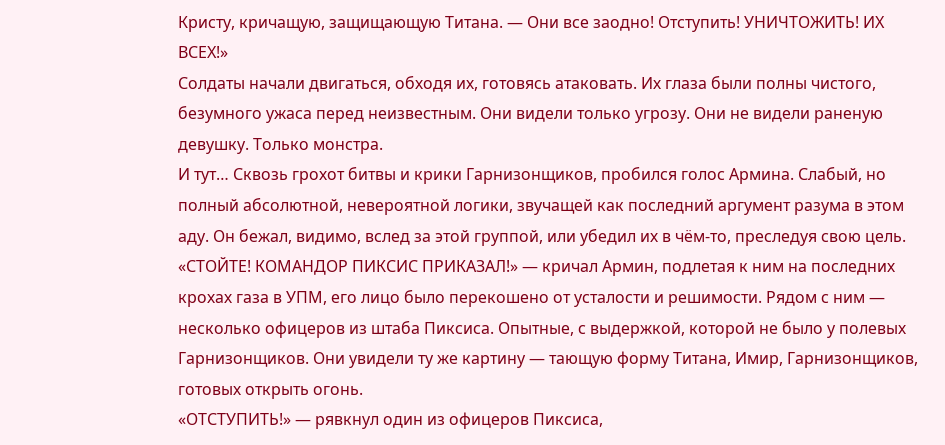Кристу, кричащую, защищающую Титана. — Они все заодно! Отступить! УНИЧТОЖИТЬ! ИХ ВСЕХ!»
Солдаты начали двигаться, обходя их, готовясь атаковать. Их глаза были полны чистого, безумного ужаса перед неизвестным. Они видели только угрозу. Они не видели раненую девушку. Только монстра.
И тут… Сквозь грохот битвы и крики Гарнизонщиков, пробился голос Армина. Слабый, но полный абсолютной, невероятной логики, звучащей как последний аргумент разума в этом аду. Он бежал, видимо, вслед за этой группой, или убедил их в чём-то, преследуя свою цель.
«СТОЙТЕ! КОМАНДОР ПИКСИС ПРИКАЗАЛ!» — кричал Армин, подлетая к ним на последних крохах газа в УПМ, его лицо было перекошено от усталости и решимости. Рядом с ним — несколько офицеров из штаба Пиксиса. Опытные, с выдержкой, которой не было у полевых Гарнизонщиков. Они увидели ту же картину — тающую форму Титана, Имир, Гарнизонщиков, готовых открыть огонь.
«ОТСТУПИТЬ!» — рявкнул один из офицеров Пиксиса,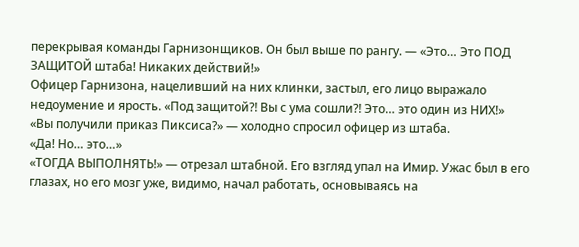перекрывая команды Гарнизонщиков. Он был выше по рангу. — «Это… Это ПОД ЗАЩИТОЙ штаба! Никаких действий!»
Офицер Гарнизона, нацеливший на них клинки, застыл, его лицо выражало недоумение и ярость. «Под защитой⁈ Вы с ума сошли⁈ Это… это один из НИХ!»
«Вы получили приказ Пиксиса?» — холодно спросил офицер из штаба.
«Да! Но… это…»
«ТОГДА ВЫПОЛНЯТЬ!» — отрезал штабной. Его взгляд упал на Имир. Ужас был в его глазах, но его мозг уже, видимо, начал работать, основываясь на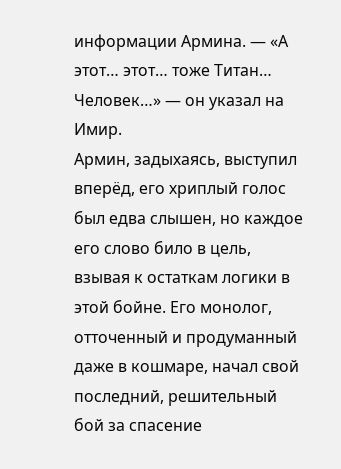информации Армина. — «А этот… этот… тоже Титан… Человек…» — он указал на Имир.
Армин, задыхаясь, выступил вперёд, его хриплый голос был едва слышен, но каждое его слово било в цель, взывая к остаткам логики в этой бойне. Его монолог, отточенный и продуманный даже в кошмаре, начал свой последний, решительный бой за спасение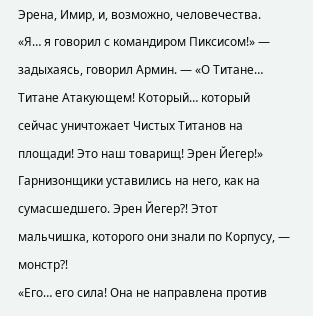Эрена, Имир, и, возможно, человечества.
«Я… я говорил с командиром Пиксисом!» — задыхаясь, говорил Армин. — «О Титане… Титане Атакующем! Который… который сейчас уничтожает Чистых Титанов на площади! Это наш товарищ! Эрен Йегер!»
Гарнизонщики уставились на него, как на сумасшедшего. Эрен Йегер⁈ Этот мальчишка, которого они знали по Корпусу, — монстр⁈
«Его… его сила! Она не направлена против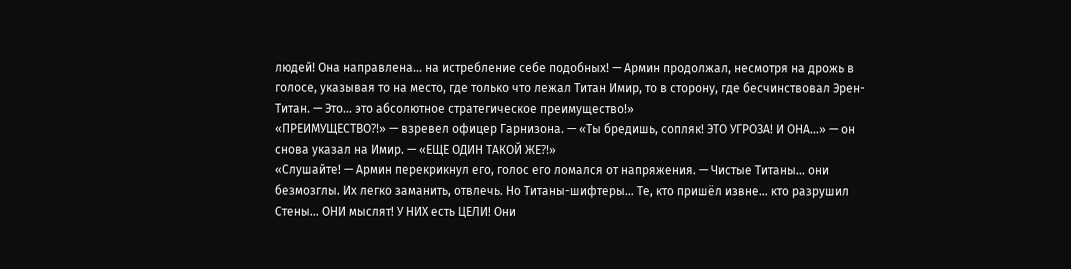людей! Она направлена… на истребление себе подобных! — Армин продолжал, несмотря на дрожь в голосе, указывая то на место, где только что лежал Титан Имир, то в сторону, где бесчинствовал Эрен-Титан. — Это… это абсолютное стратегическое преимущество!»
«ПРЕИМУЩЕСТВО⁈» — взревел офицер Гарнизона. — «Ты бредишь, сопляк! ЭТО УГРОЗА! И ОНА…» — он снова указал на Имир. — «ЕЩЕ ОДИН ТАКОЙ ЖЕ⁈»
«Слушайте! — Армин перекрикнул его, голос его ломался от напряжения. — Чистые Титаны… они безмозглы. Их легко заманить, отвлечь. Но Титаны-шифтеры… Те, кто пришёл извне… кто разрушил Стены… ОНИ мыслят! У НИХ есть ЦЕЛИ! Они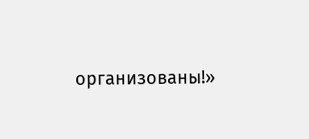организованы!»